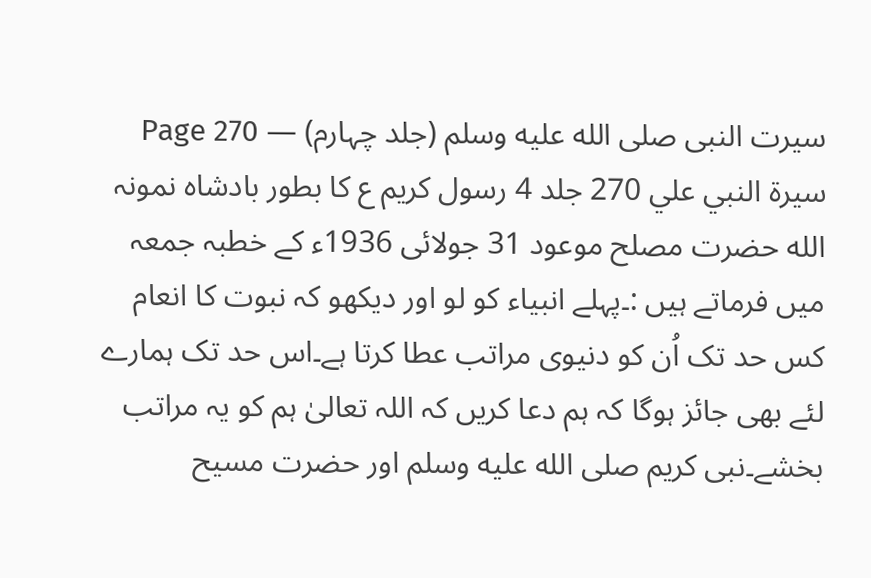سیرت النبی صلى الله عليه وسلم (جلد چہارم) — Page 270
سيرة النبي علي 270 جلد 4 رسول کریم ع کا بطور بادشاہ نمونہ الله حضرت مصلح موعود 31 جولائی 1936ء کے خطبہ جمعہ میں فرماتے ہیں :۔پہلے انبیاء کو لو اور دیکھو کہ نبوت کا انعام کس حد تک اُن کو دنیوی مراتب عطا کرتا ہے۔اس حد تک ہمارے لئے بھی جائز ہوگا کہ ہم دعا کریں کہ اللہ تعالیٰ ہم کو یہ مراتب بخشے۔نبی کریم صلى الله عليه وسلم اور حضرت مسیح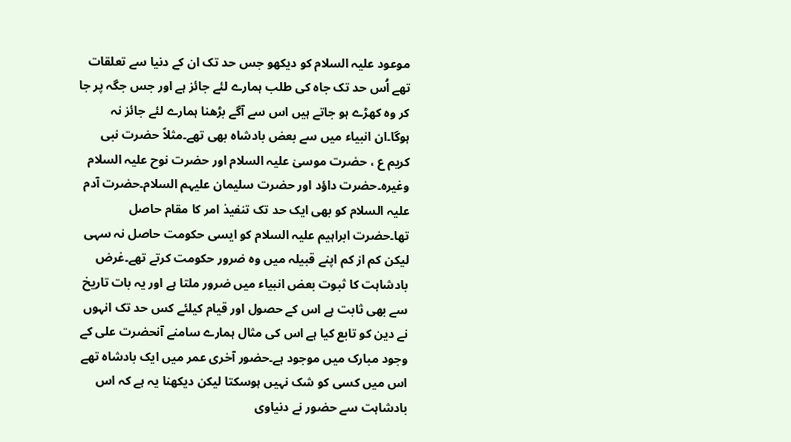موعود علیہ السلام کو دیکھو جس حد تک ان کے دنیا سے تعلقات تھے اُس حد تک جاہ کی طلب ہمارے لئے جائز ہے اور جس جگہ پر جا کر وہ کھڑے ہو جاتے ہیں اس سے آگے بڑھنا ہمارے لئے جائز نہ ہوگا۔ان انبیاء میں سے بعض بادشاہ بھی تھے۔مثلاً حضرت نبی کریم ع ، حضرت موسیٰ علیہ السلام اور حضرت نوح علیہ السلام وغیرہ۔حضرت داؤد اور حضرت سلیمان علیہم السلام۔حضرت آدم علیہ السلام کو بھی ایک حد تک تنفیذ امر کا مقام حاصل تھا۔حضرت ابراہیم علیہ السلام کو ایسی حکومت حاصل نہ سہی لیکن کم از کم اپنے قبیلہ میں وہ ضرور حکومت کرتے تھے۔غرض بادشاہت کا ثبوت بعض انبیاء میں ضرور ملتا ہے اور یہ بات تاریخ سے بھی ثابت ہے اس کے حصول اور قیام کیلئے کس حد تک انہوں نے دین کو تابع کیا ہے اس کی مثال ہمارے سامنے آنحضرت علی کے وجود مبارک میں موجود ہے۔حضور آخری عمر میں ایک بادشاہ تھے اس میں کسی کو شک نہیں ہوسکتا لیکن دیکھنا یہ ہے کہ اس بادشاہت سے حضور نے دنیاوی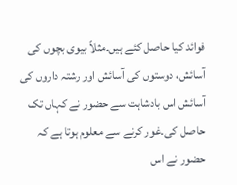فوائد کیا حاصل کئے ہیں۔مثلاً بیوی بچوں کی آسائش، دوستوں کی آسائش اور رشتہ داروں کی آسائش اس بادشاہت سے حضور نے کہاں تک حاصل کی۔غور کرنے سے معلوم ہوتا ہے کہ حضور نے اس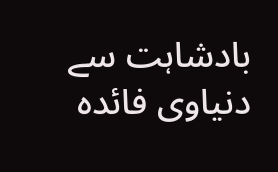بادشاہت سے دنیاوی فائدہ